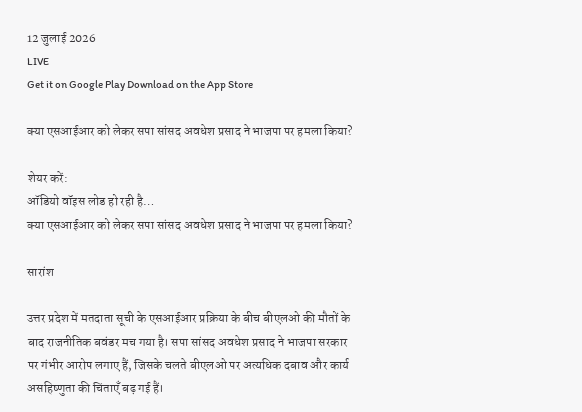12 जुलाई 2026
LIVE
Get it on Google Play Download on the App Store

क्या एसआईआर को लेकर सपा सांसद अवधेश प्रसाद ने भाजपा पर हमला किया?

शेयर करें:
ऑडियो वॉइस लोड हो रही है…
क्या एसआईआर को लेकर सपा सांसद अवधेश प्रसाद ने भाजपा पर हमला किया?

सारांश

उत्तर प्रदेश में मतदाता सूची के एसआईआर प्रक्रिया के बीच बीएलओ की मौतों के बाद राजनीतिक बवंडर मच गया है। सपा सांसद अवधेश प्रसाद ने भाजपा सरकार पर गंभीर आरोप लगाए हैं, जिसके चलते बीएलओ पर अत्यधिक दबाव और कार्य असहिष्णुता की चिंताएँ बढ़ गई हैं।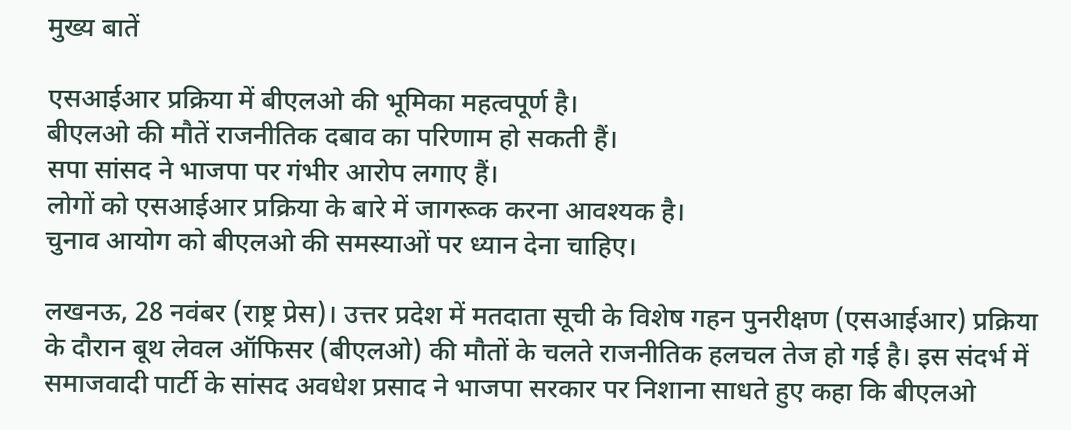मुख्य बातें

एसआईआर प्रक्रिया में बीएलओ की भूमिका महत्वपूर्ण है।
बीएलओ की मौतें राजनीतिक दबाव का परिणाम हो सकती हैं।
सपा सांसद ने भाजपा पर गंभीर आरोप लगाए हैं।
लोगों को एसआईआर प्रक्रिया के बारे में जागरूक करना आवश्यक है।
चुनाव आयोग को बीएलओ की समस्याओं पर ध्यान देना चाहिए।

लखनऊ, 28 नवंबर (राष्ट्र प्रेस)। उत्तर प्रदेश में मतदाता सूची के विशेष गहन पुनरीक्षण (एसआईआर) प्रक्रिया के दौरान बूथ लेवल ऑफिसर (बीएलओ) की मौतों के चलते राजनीतिक हलचल तेज हो गई है। इस संदर्भ में समाजवादी पार्टी के सांसद अवधेश प्रसाद ने भाजपा सरकार पर निशाना साधते हुए कहा कि बीएलओ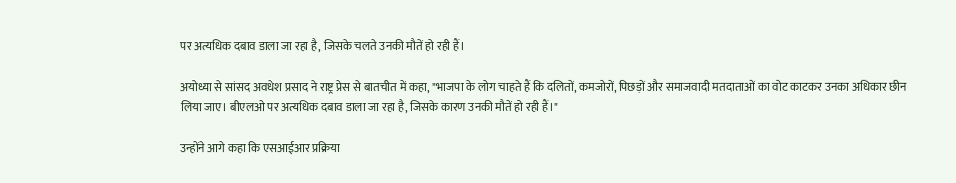पर अत्यधिक दबाव डाला जा रहा है, जिसके चलते उनकी मौतें हो रही हैं।

अयोध्या से सांसद अवधेश प्रसाद ने राष्ट्र प्रेस से बातचीत में कहा, "भाजपा के लोग चाहते हैं कि दलितों, कमजोरों, पिछड़ों और समाजवादी मतदाताओं का वोट काटकर उनका अधिकार छीन लिया जाए। बीएलओ पर अत्यधिक दबाव डाला जा रहा है, जिसके कारण उनकी मौतें हो रही हैं।"

उन्होंने आगे कहा कि एसआईआर प्रक्रिया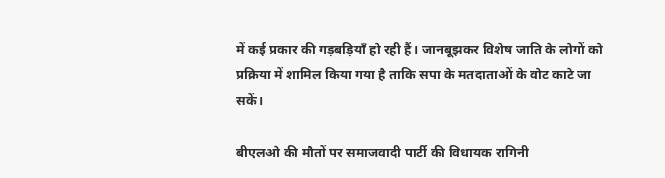में कई प्रकार की गड़बड़ियाँ हो रही हैं। जानबूझकर विशेष जाति के लोगों को प्रक्रिया में शामिल किया गया है ताकि सपा के मतदाताओं के वोट काटे जा सकें।

बीएलओ की मौतों पर समाजवादी पार्टी की विधायक रागिनी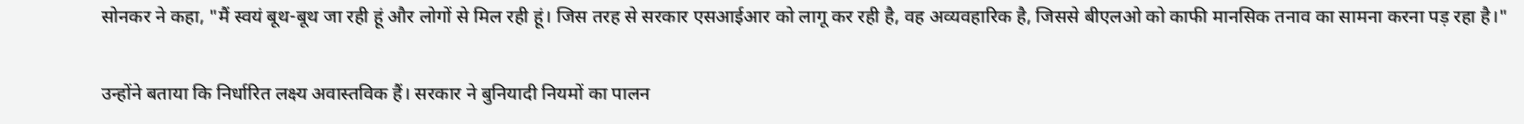सोनकर ने कहा, "मैं स्वयं बूथ-बूथ जा रही हूं और लोगों से मिल रही हूं। जिस तरह से सरकार एसआईआर को लागू कर रही है, वह अव्यवहारिक है, जिससे बीएलओ को काफी मानसिक तनाव का सामना करना पड़ रहा है।"

उन्होंने बताया कि निर्धारित लक्ष्य अवास्तविक हैं। सरकार ने बुनियादी नियमों का पालन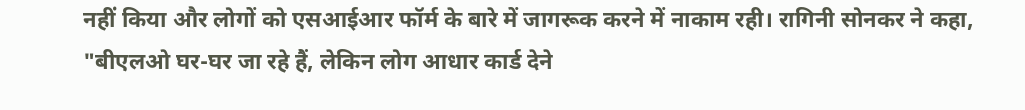नहीं किया और लोगों को एसआईआर फॉर्म के बारे में जागरूक करने में नाकाम रही। रागिनी सोनकर ने कहा, "बीएलओ घर-घर जा रहे हैं, लेकिन लोग आधार कार्ड देने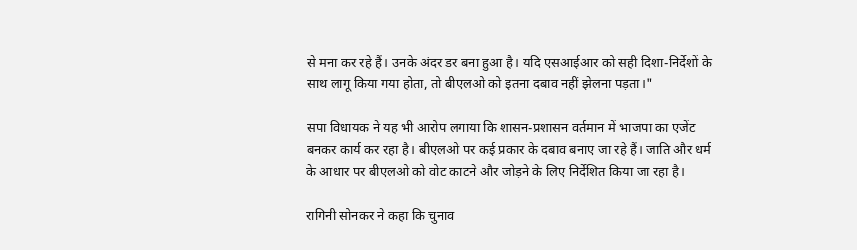से मना कर रहे हैं। उनके अंदर डर बना हुआ है। यदि एसआईआर को सही दिशा-निर्देशों के साथ लागू किया गया होता, तो बीएलओ को इतना दबाव नहीं झेलना पड़ता।"

सपा विधायक ने यह भी आरोप लगाया कि शासन-प्रशासन वर्तमान में भाजपा का एजेंट बनकर कार्य कर रहा है। बीएलओ पर कई प्रकार के दबाव बनाए जा रहे हैं। जाति और धर्म के आधार पर बीएलओ को वोट काटने और जोड़ने के लिए निर्देशित किया जा रहा है।

रागिनी सोनकर ने कहा कि चुनाव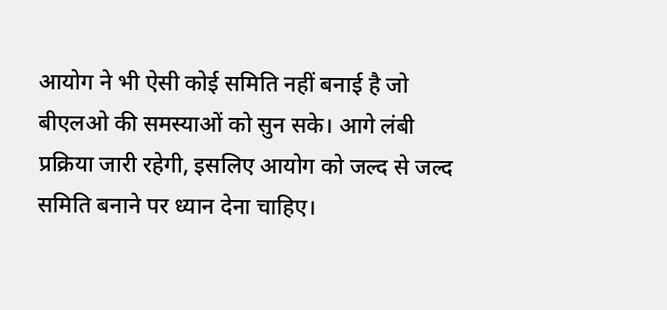आयोग ने भी ऐसी कोई समिति नहीं बनाई है जो बीएलओ की समस्याओं को सुन सके। आगे लंबी प्रक्रिया जारी रहेगी, इसलिए आयोग को जल्द से जल्द समिति बनाने पर ध्यान देना चाहिए।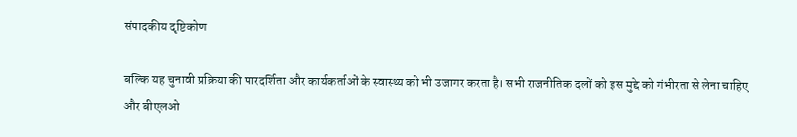संपादकीय दृष्टिकोण

बल्कि यह चुनावी प्रक्रिया की पारदर्शिता और कार्यकर्ताओं के स्वास्थ्य को भी उजागर करता है। सभी राजनीतिक दलों को इस मुद्दे को गंभीरता से लेना चाहिए और बीएलओ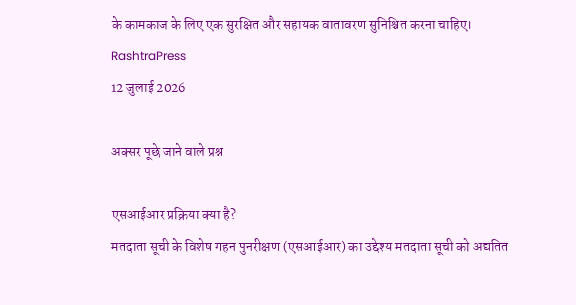के कामकाज के लिए एक सुरक्षित और सहायक वातावरण सुनिश्चित करना चाहिए।
RashtraPress
12 जुलाई 2026

अक्सर पूछे जाने वाले प्रश्न

एसआईआर प्रक्रिया क्या है?
मतदाता सूची के विशेष गहन पुनरीक्षण (एसआईआर) का उद्देश्य मतदाता सूची को अद्यतित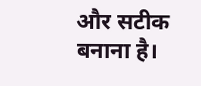और सटीक बनाना है।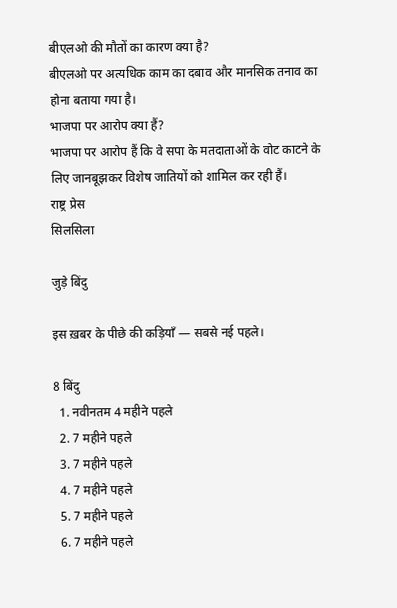बीएलओ की मौतों का कारण क्या है?
बीएलओ पर अत्यधिक काम का दबाव और मानसिक तनाव का होना बताया गया है।
भाजपा पर आरोप क्या हैं?
भाजपा पर आरोप हैं कि वे सपा के मतदाताओं के वोट काटने के लिए जानबूझकर विशेष जातियों को शामिल कर रही हैं।
राष्ट्र प्रेस
सिलसिला

जुड़े बिंदु

इस ख़बर के पीछे की कड़ियाँ — सबसे नई पहले।

8 बिंदु
  1. नवीनतम 4 महीने पहले
  2. 7 महीने पहले
  3. 7 महीने पहले
  4. 7 महीने पहले
  5. 7 महीने पहले
  6. 7 महीने पहले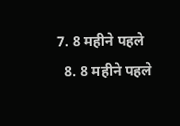7. 8 महीने पहले
  8. 8 महीने पहले